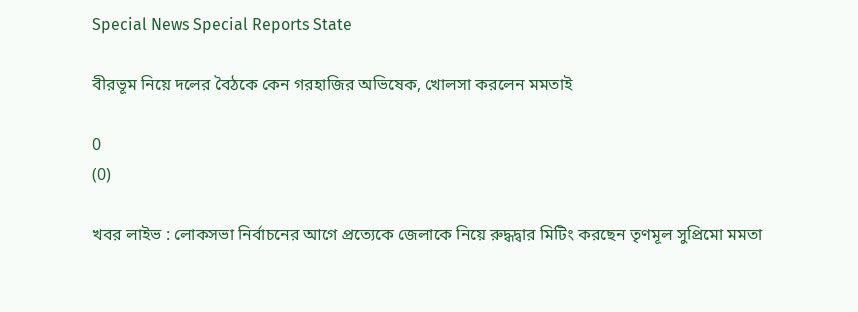Special News Special Reports State

বীরভূম নিয়ে দলের বৈঠকে কেন গরহাজির অভিষেক, খোলসা করলেন মমতাই

0
(0)

খবর লাইভ : লোকসভা নির্বাচনের আগে প্রত্যেকে জেলাকে নিয়ে রুদ্ধদ্বার মিটিং করছেন তৃণমূল সুপ্রিমো মমতা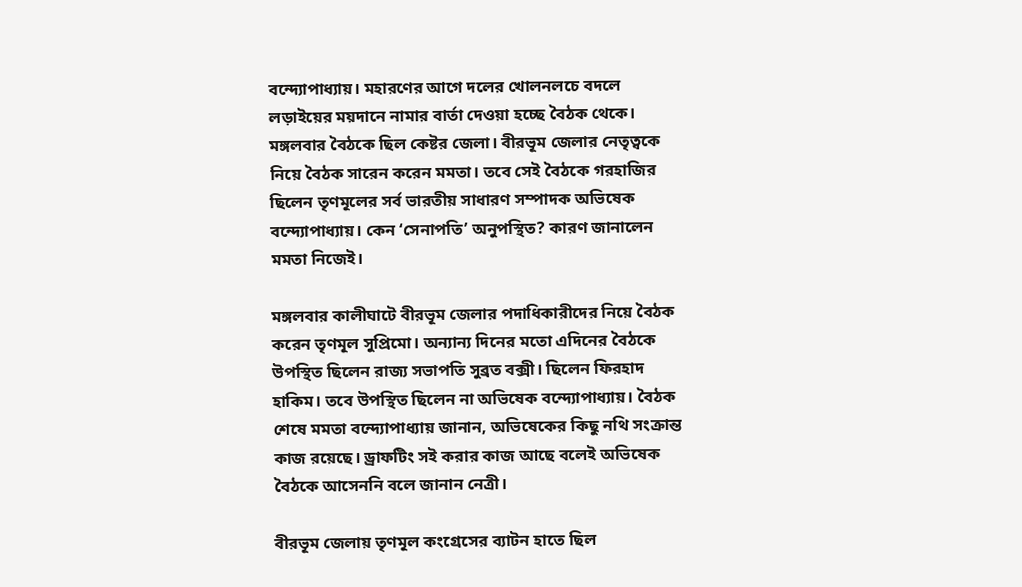বন্দ্যোপাধ্যায়। মহারণের আগে দলের খোলনলচে বদলে লড়াইয়ের ময়দানে নামার বার্তা দেওয়া হচ্ছে বৈঠক থেকে। মঙ্গলবার বৈঠকে ছিল কেষ্টর জেলা। বীরভূম জেলার নেতৃত্বকে নিয়ে বৈঠক সারেন করেন মমতা। তবে সেই বৈঠকে গরহাজির ছিলেন তৃণমূলের সর্ব ভারতীয় সাধারণ সম্পাদক অভিষেক বন্দ্যোপাধ্যায়। কেন ‘সেনাপতি’ অনুপস্থিত? কারণ জানালেন মমতা নিজেই।

মঙ্গলবার কালীঘাটে বীরভূম জেলার পদাধিকারীদের নিয়ে বৈঠক করেন তৃণমূল সুপ্রিমো। অন্যান্য দিনের মতো এদিনের বৈঠকে উপস্থিত ছিলেন রাজ্য সভাপতি সুব্রত বক্সী। ছিলেন ফিরহাদ হাকিম। তবে উপস্থিত ছিলেন না অভিষেক বন্দ্যোপাধ্যায়। বৈঠক শেষে মমতা বন্দ্যোপাধ্যায় জানান, অভিষেকের কিছু নথি সংক্রান্ত কাজ রয়েছে। ড্রাফটিং সই করার কাজ আছে বলেই অভিষেক বৈঠকে আসেননি বলে জানান নেত্রী।

বীরভূম জেলায় তৃণমূল কংগ্রেসের ব্যাটন হাতে ছিল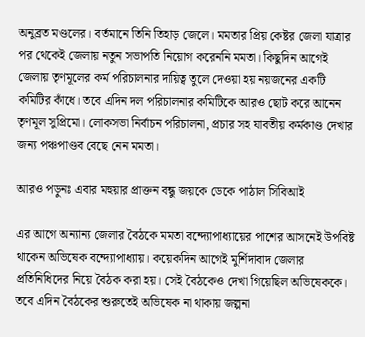অনুব্রত মণ্ডলের। বর্তমানে তিনি তিহাড় জেলে। মমতার প্রিয় কেষ্টর জেলা যাত্রার পর থেকেই জেলায় নতুন সভাপতি নিয়োগ করেননি মমতা। কিছুদিন আগেই জেলায় তৃণমূলের কর্ম পরিচালনার দায়িত্ব তুলে দেওয়া হয় নয়জনের একটি কমিটির কাঁধে। তবে এদিন দল পরিচালনার কমিটিকে আরও ছোট করে আনেন তৃণমূল সুপ্রিমো। লোকসভা নির্বাচন পরিচালনা, প্রচার সহ যাবতীয় কর্মকাণ্ড দেখার জন্য পঞ্চপাণ্ডব বেছে নেন মমতা।

আরও পড়ুনঃ এবার মহুয়ার প্রাক্তন বন্ধু জয়কে ডেকে পাঠাল সিবিআই

এর আগে অন্যান্য জেলার বৈঠকে মমতা বন্দ্যোপাধ্যায়ের পাশের আসনেই উপবিষ্ট থাকেন অভিষেক বন্দ্যোপাধ্যায়। কয়েকদিন আগেই মুর্শিদাবাদ জেলার প্রতিনিধিদের নিয়ে বৈঠক করা হয়। সেই বৈঠকেও দেখা গিয়েছিল অভিষেককে। তবে এদিন বৈঠকের শুরুতেই অভিষেক না থাকায় জল্পনা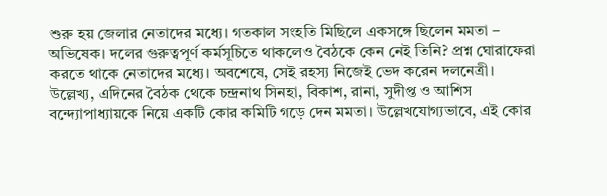শুরু হয় জেলার নেতাদের মধ্যে। গতকাল সংহতি মিছিলে একসঙ্গে ছিলেন মমতা – অভিষেক। দলের গুরুত্বপূর্ণ কর্মসূচিতে থাকলেও বৈঠকে কেন নেই তিনি? প্রশ্ন ঘোরাফেরা করতে থাকে নেতাদের মধ্যে। অবশেষে, সেই রহস্য নিজেই ভেদ করেন দলনেত্রী।
উল্লেখ্য, এদিনের বৈঠক থেকে চন্দ্রনাথ সিনহা, বিকাশ, রানা, সুদীপ্ত ও আশিস বন্দ্যোপাধ্যায়কে নিয়ে একটি কোর কমিটি গড়ে দেন মমতা। উল্লেখযোগ্যভাবে, এই কোর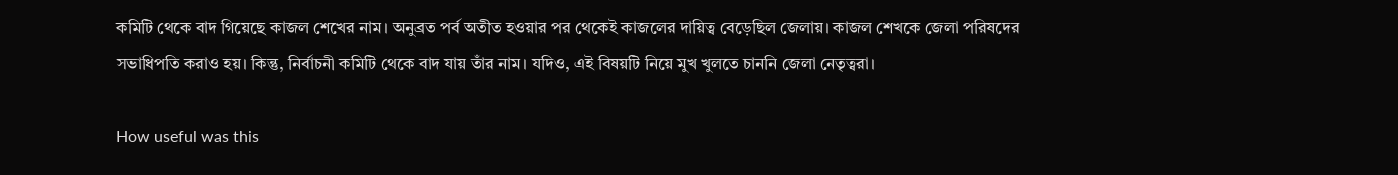কমিটি থেকে বাদ গিয়েছে কাজল শেখের নাম। অনুব্রত পর্ব অতীত হওয়ার পর থেকেই কাজলের দায়িত্ব বেড়েছিল জেলায়। কাজল শেখকে জেলা পরিষদের সভাধিপতি করাও হয়। কিন্তু, নির্বাচনী কমিটি থেকে বাদ যায় তাঁর নাম। যদিও, এই বিষয়টি নিয়ে মুখ খুলতে চাননি জেলা নেতৃত্বরা।

How useful was this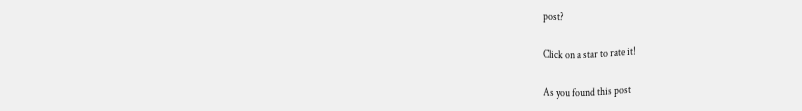post?

Click on a star to rate it!

As you found this post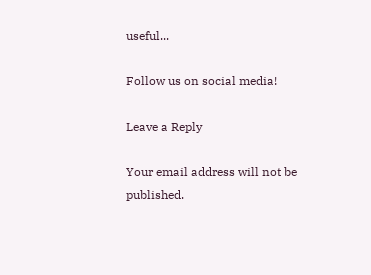useful...

Follow us on social media!

Leave a Reply

Your email address will not be published.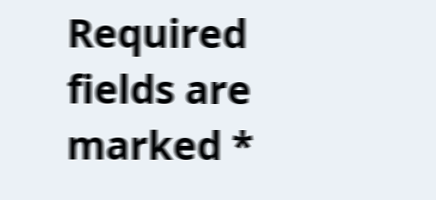Required fields are marked *